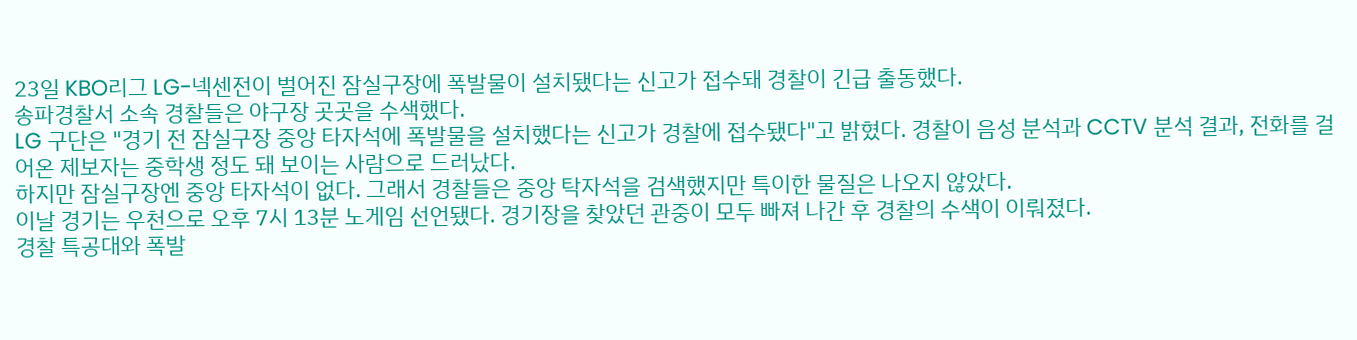23일 KBO리그 LG-넥센전이 벌어진 잠실구장에 폭발물이 설치됐다는 신고가 접수돼 경찰이 긴급 출동했다.
송파경찰서 소속 경찰들은 야구장 곳곳을 수색했다.
LG 구단은 "경기 전 잠실구장 중앙 타자석에 폭발물을 설치했다는 신고가 경찰에 접수됐다"고 밝혔다. 경찰이 음성 분석과 CCTV 분석 결과, 전화를 걸어온 제보자는 중학생 정도 돼 보이는 사람으로 드러났다.
하지만 잠실구장엔 중앙 타자석이 없다. 그래서 경찰들은 중앙 탁자석을 검색했지만 특이한 물질은 나오지 않았다.
이날 경기는 우천으로 오후 7시 13분 노게임 선언됐다. 경기장을 찾았던 관중이 모두 빠져 나간 후 경찰의 수색이 이뤄졌다.
경찰 특공대와 폭발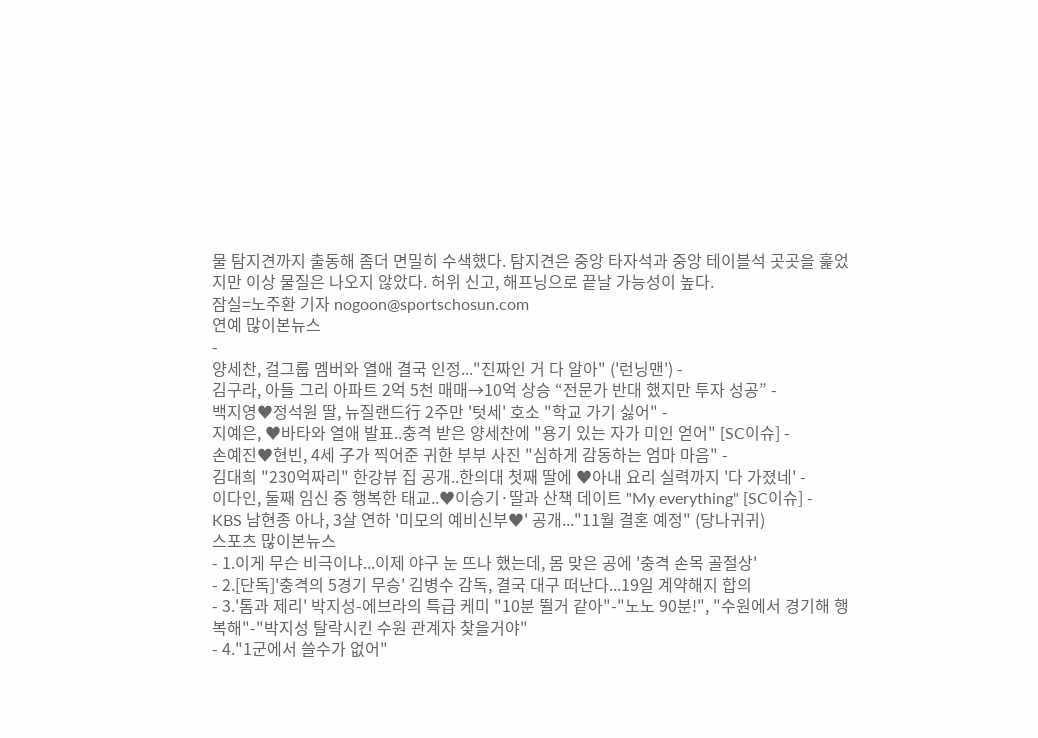물 탐지견까지 출동해 좀더 면밀히 수색했다. 탐지견은 중앙 타자석과 중앙 테이블석 곳곳을 훑었지만 이상 물질은 나오지 않았다. 허위 신고, 해프닝으로 끝날 가능성이 높다.
잠실=노주환 기자 nogoon@sportschosun.com
연예 많이본뉴스
-
양세찬, 걸그룹 멤버와 열애 결국 인정..."진짜인 거 다 알아" ('런닝맨') -
김구라, 아들 그리 아파트 2억 5천 매매→10억 상승 “전문가 반대 했지만 투자 성공” -
백지영♥정석원 딸, 뉴질랜드行 2주만 '텃세' 호소 "학교 가기 싫어" -
지예은, ♥바타와 열애 발표..충격 받은 양세찬에 "용기 있는 자가 미인 얻어" [SC이슈] -
손예진♥현빈, 4세 子가 찍어준 귀한 부부 사진 "심하게 감동하는 엄마 마음" -
김대희 "230억짜리" 한강뷰 집 공개..한의대 첫째 딸에 ♥아내 요리 실력까지 '다 가졌네' -
이다인, 둘째 임신 중 행복한 태교..♥이승기·딸과 산책 데이트 "My everything" [SC이슈] -
KBS 남현종 아나, 3살 연하 '미모의 예비신부♥' 공개..."11월 결혼 예정" (당나귀귀)
스포츠 많이본뉴스
- 1.이게 무슨 비극이냐...이제 야구 눈 뜨나 했는데, 몸 맞은 공에 '충격 손목 골절상'
- 2.[단독]'충격의 5경기 무승' 김병수 감독, 결국 대구 떠난다...19일 계약해지 합의
- 3.'톰과 제리' 박지성-에브라의 특급 케미 "10분 뛸거 같아"-"노노 90분!", "수원에서 경기해 행복해"-"박지성 탈락시킨 수원 관계자 찾을거야"
- 4."1군에서 쓸수가 없어"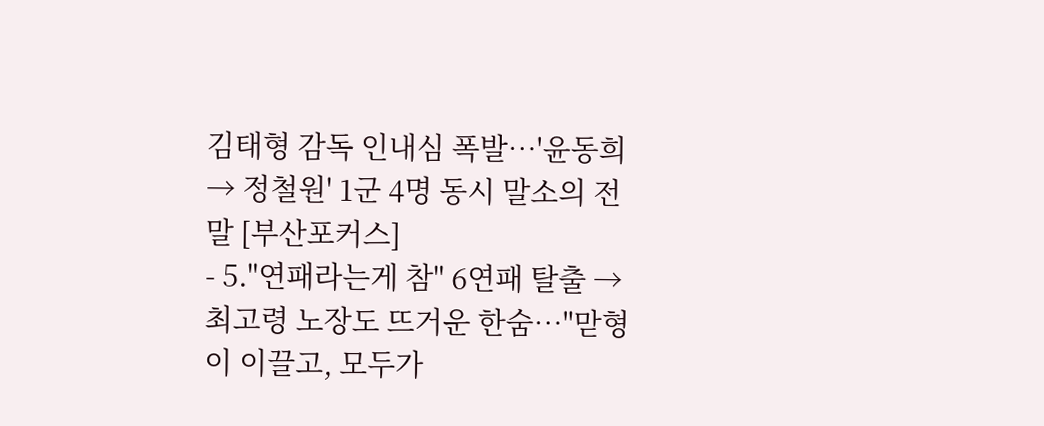김태형 감독 인내심 폭발…'윤동희 → 정철원' 1군 4명 동시 말소의 전말 [부산포커스]
- 5."연패라는게 참" 6연패 탈출 → 최고령 노장도 뜨거운 한숨…"맏형이 이끌고, 모두가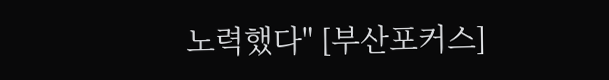노력했다" [부산포커스]